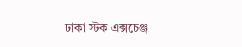ঢাকা স্টক এক্সচেঞ্জ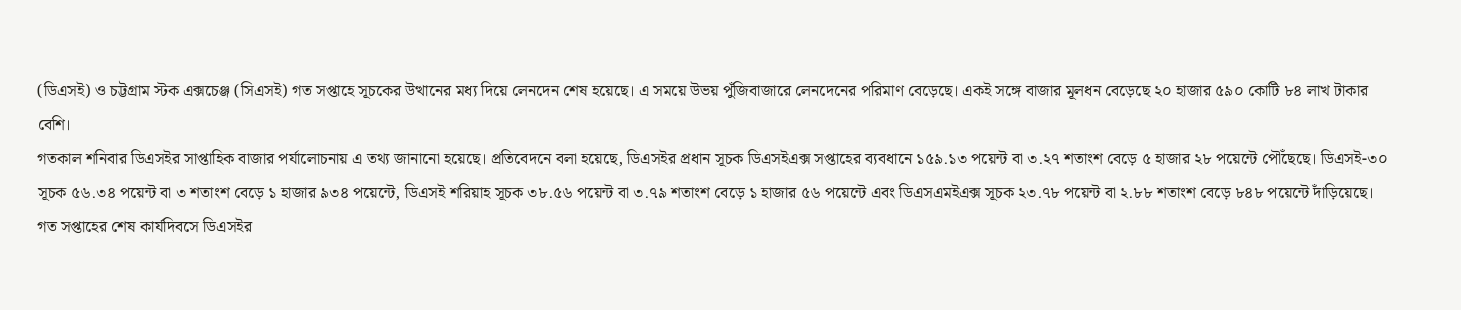(ডিএসই) ও চট্টগ্রাম স্টক এক্সচেঞ্জ (সিএসই) গত সপ্তাহে সূচকের উত্থানের মধ্য দিয়ে লেনদেন শেষ হয়েছে। এ সময়ে উভয় পুঁজিবাজারে লেনদেনের পরিমাণ বেড়েছে। একই সঙ্গে বাজার মূলধন বেড়েছে ২০ হাজার ৫৯০ কোটি ৮৪ লাখ টাকার বেশি।
গতকাল শনিবার ডিএসইর সাপ্তাহিক বাজার পর্যালোচনায় এ তথ্য জানানো হয়েছে। প্রতিবেদনে বলা হয়েছে, ডিএসইর প্রধান সূচক ডিএসইএক্স সপ্তাহের ব্যবধানে ১৫৯.১৩ পয়েন্ট বা ৩.২৭ শতাংশ বেড়ে ৫ হাজার ২৮ পয়েন্টে পৌঁছেছে। ডিএসই-৩০ সূচক ৫৬.৩৪ পয়েন্ট বা ৩ শতাংশ বেড়ে ১ হাজার ৯৩৪ পয়েন্টে, ডিএসই শরিয়াহ সূচক ৩৮.৫৬ পয়েন্ট বা ৩.৭৯ শতাংশ বেড়ে ১ হাজার ৫৬ পয়েন্টে এবং ডিএসএমইএক্স সূচক ২৩.৭৮ পয়েন্ট বা ২.৮৮ শতাংশ বেড়ে ৮৪৮ পয়েন্টে দাঁড়িয়েছে।
গত সপ্তাহের শেষ কার্যদিবসে ডিএসইর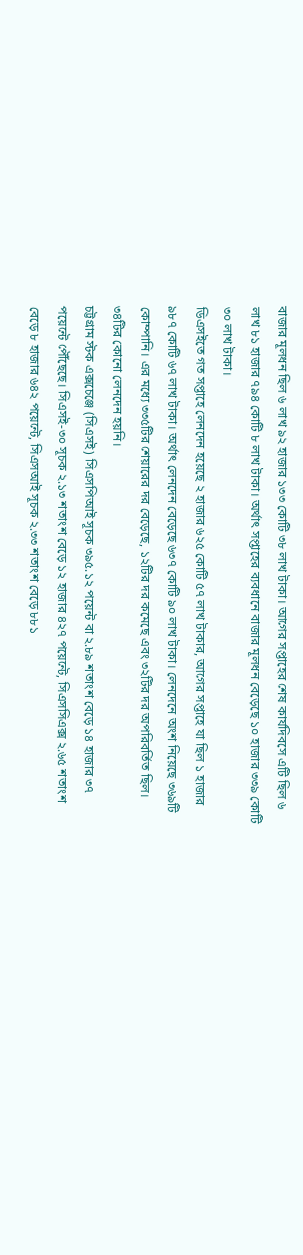বাজার মূলধন ছিল ৬ লাখ ৯২ হাজার ১৩৩ কোটি ৩৮ লাখ টাকা। আগের সপ্তাহের শেষ কার্যদিবসে এটি ছিল ৬ লাখ ৮১ হাজার ৭৯৪ কোটি ৮ লাখ টাকা। অর্থাৎ সপ্তাহের ব্যবধানে বাজার মূলধন বেড়েছে ১০ হাজার ৩৩৯ কোটি ৩০ লাখ টাকা।
ডিএসইতে গত সপ্তাহে লেনদেন হয়েছে ২ হাজার ৬২৫ কোটি ৫৭ লাখ টাকার, আগের সপ্তাহে যা ছিল ১ হাজার ৯৮৭ কোটি ৬৭ লাখ টাকা। অর্থাৎ লেনদেন বেড়েছে ৬৩৭ কোটি ৯০ লাখ টাকা। লেনদেনে অংশ নিয়েছে ৩৬৯টি কোম্পানি। এর মধ্যে ৩৩৫টির শেয়ারের দর বেড়েছে, ১২টির দর কমেছে এবং ৩২টির দর অপরিবর্তিত ছিল। ৩৪টির কোনো লেনদেন হয়নি।
চট্টগ্রাম স্টক এক্সচেঞ্জে (সিএসই) সিএসপিআই সূচক ৩৯৫.১২ পয়েন্ট বা ২.৮৯ শতাংশ বেড়ে ১৪ হাজার ৩৭ পয়েন্টে পৌঁছেছে। সিএসই-৩০ সূচক ২.১৩ শতাংশ বেড়ে ১২ হাজার ৪২৭ পয়েন্টে, সিএসসিএক্স ২.৬৫ শতাংশ বেড়ে ৮ হাজার ৬৪২ পয়েন্টে, সিএসআই সূচক ২.৩৩ শতাংশ বেড়ে ৮৮১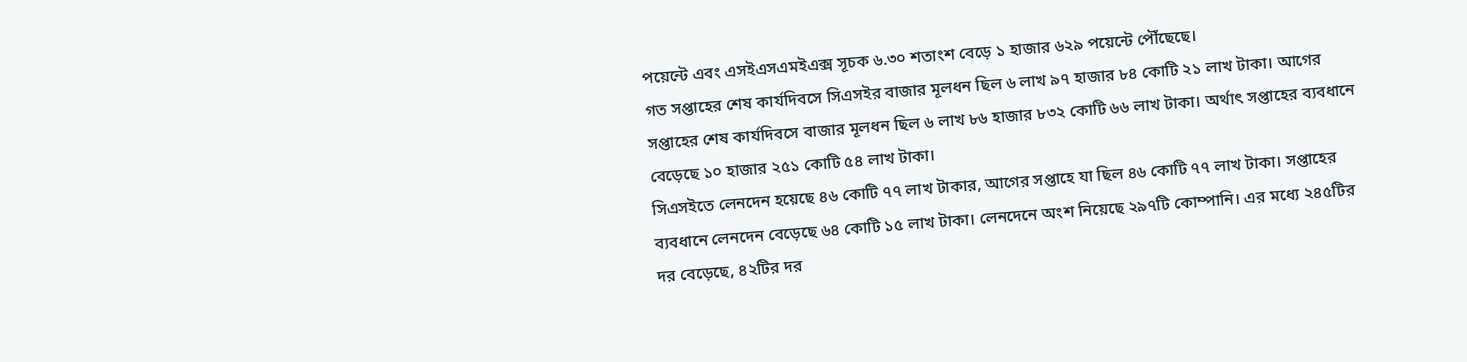পয়েন্টে এবং এসইএসএমইএক্স সূচক ৬.৩০ শতাংশ বেড়ে ১ হাজার ৬২৯ পয়েন্টে পৌঁছেছে।
গত সপ্তাহের শেষ কার্যদিবসে সিএসইর বাজার মূলধন ছিল ৬ লাখ ৯৭ হাজার ৮৪ কোটি ২১ লাখ টাকা। আগের সপ্তাহের শেষ কার্যদিবসে বাজার মূলধন ছিল ৬ লাখ ৮৬ হাজার ৮৩২ কোটি ৬৬ লাখ টাকা। অর্থাৎ সপ্তাহের ব্যবধানে বেড়েছে ১০ হাজার ২৫১ কোটি ৫৪ লাখ টাকা।
সিএসইতে লেনদেন হয়েছে ৪৬ কোটি ৭৭ লাখ টাকার, আগের সপ্তাহে যা ছিল ৪৬ কোটি ৭৭ লাখ টাকা। সপ্তাহের ব্যবধানে লেনদেন বেড়েছে ৬৪ কোটি ১৫ লাখ টাকা। লেনদেনে অংশ নিয়েছে ২৯৭টি কোম্পানি। এর মধ্যে ২৪৫টির দর বেড়েছে, ৪২টির দর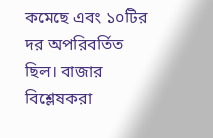কমেছে এবং ১০টির দর অপরিবর্তিত ছিল। বাজার বিশ্লেষকরা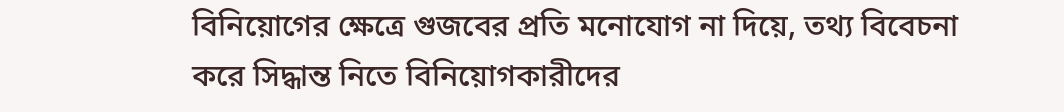বিনিয়োগের ক্ষেত্রে গুজবের প্রতি মনোযোগ না দিয়ে, তথ্য বিবেচনা করে সিদ্ধান্ত নিতে বিনিয়োগকারীদের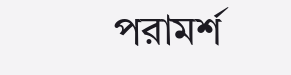পরামর্শ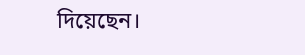দিয়েছেন।